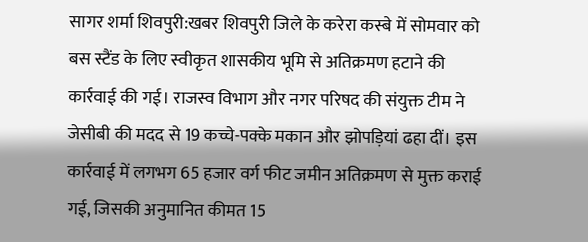सागर शर्मा शिवपुरी:खबर शिवपुरी जिले के करेरा कस्बे में सोमवार को बस स्टैंड के लिए स्वीकृत शासकीय भूमि से अतिक्रमण हटाने की कार्रवाई की गई। राजस्व विभाग और नगर परिषद की संयुक्त टीम ने जेसीबी की मदद से 19 कच्चे-पक्के मकान और झोपड़ियां ढहा दीं। इस कार्रवाई में लगभग 65 हजार वर्ग फीट जमीन अतिक्रमण से मुक्त कराई गई, जिसकी अनुमानित कीमत 15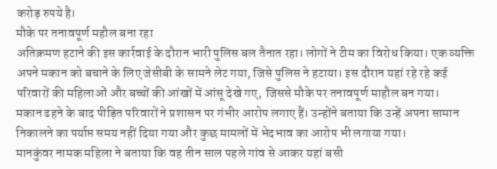करोड़ रुपये है।
मौके पर तनावपूर्ण महौल बना रहा
अतिक्रमण हटाने की इस कार्रवाई के दौरान भारी पुलिस बल तैनात रहा। लोगों ने टीम का विरोध किया। एक व्यक्ति अपने मकान को बचाने के लिए जेसीबी के सामने लेट गया, जिसे पुलिस ने हटाया। इस दौरान यहां रहे रहे कई परिवारों की महिलाओं और बच्चों की आंखों में आंसू देखे गए, जिससे मौके पर तनावपूर्ण माहौल बन गया।
मकान ढहने के बाद पीड़ित परिवारों ने प्रशासन पर गंभीर आरोप लगाए हैं। उन्होंने बताया कि उन्हें अपना सामान निकालने का पर्याप्त समय नहीं दिया गया और कुछ मामलों में भेदभाव का आरोप भी लगाया गया।
मानकुंवर नामक महिला ने बताया कि वह तीन साल पहले गांव से आकर यहां बसी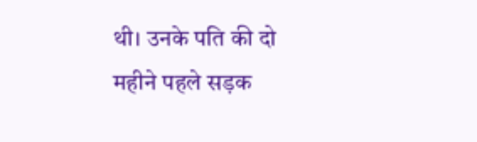थी। उनके पति की दो महीने पहले सड़क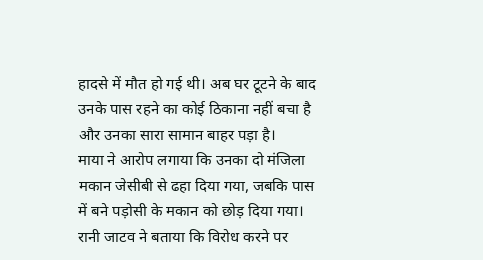हादसे में मौत हो गई थी। अब घर टूटने के बाद उनके पास रहने का कोई ठिकाना नहीं बचा है और उनका सारा सामान बाहर पड़ा है।
माया ने आरोप लगाया कि उनका दो मंजिला मकान जेसीबी से ढहा दिया गया, जबकि पास में बने पड़ोसी के मकान को छोड़ दिया गया। रानी जाटव ने बताया कि विरोध करने पर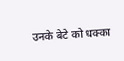उनके बेटे को धक्का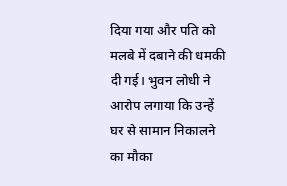दिया गया और पति को मलबे में दबाने की धमकी दी गई। भुवन लोधी ने आरोप लगाया कि उन्हें घर से सामान निकालने का मौका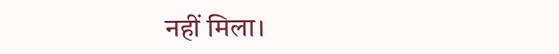नहीं मिला।